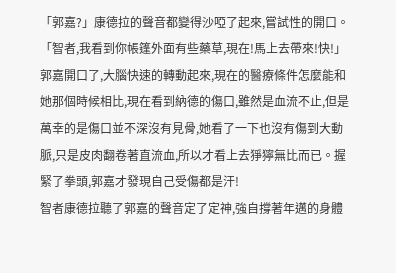「郭嘉?」康德拉的聲音都變得沙啞了起來,嘗試性的開口。
「智者,我看到你帳篷外面有些藥草,現在!馬上去帶來!快!」郭嘉開口了,大腦快速的轉動起來,現在的醫療條件怎麼能和她那個時候相比,現在看到納德的傷口,雖然是血流不止,但是萬幸的是傷口並不深沒有見骨,她看了一下也沒有傷到大動脈,只是皮肉翻卷著直流血,所以才看上去猙獰無比而已。握緊了拳頭,郭嘉才發現自己受傷都是汗!
智者康德拉聽了郭嘉的聲音定了定神,強自撐著年邁的身體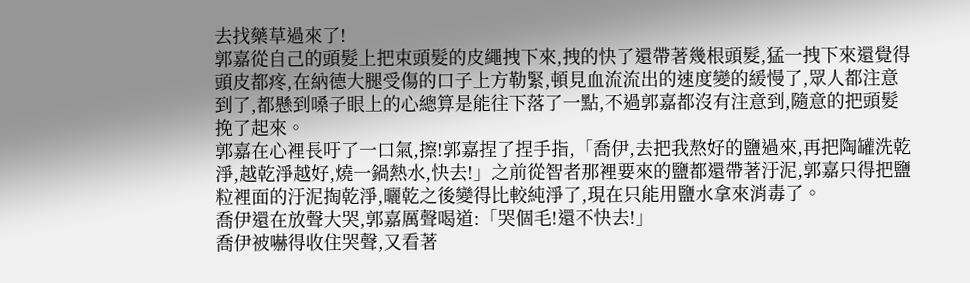去找藥草過來了!
郭嘉從自己的頭髮上把束頭髮的皮繩拽下來,拽的快了還帶著幾根頭髮,猛一拽下來還覺得頭皮都疼,在納德大腿受傷的口子上方勒緊,頓見血流流出的速度變的緩慢了,眾人都注意到了,都懸到嗓子眼上的心總算是能往下落了一點,不過郭嘉都沒有注意到,隨意的把頭髮挽了起來。
郭嘉在心裡長吁了一口氣,擦!郭嘉捏了捏手指,「喬伊,去把我熬好的鹽過來,再把陶罐洗乾淨,越乾淨越好,燒一鍋熱水,快去!」之前從智者那裡要來的鹽都還帶著汙泥,郭嘉只得把鹽粒裡面的汙泥掏乾淨,曬乾之後變得比較純淨了,現在只能用鹽水拿來消毒了。
喬伊還在放聲大哭,郭嘉厲聲喝道:「哭個毛!還不快去!」
喬伊被嚇得收住哭聲,又看著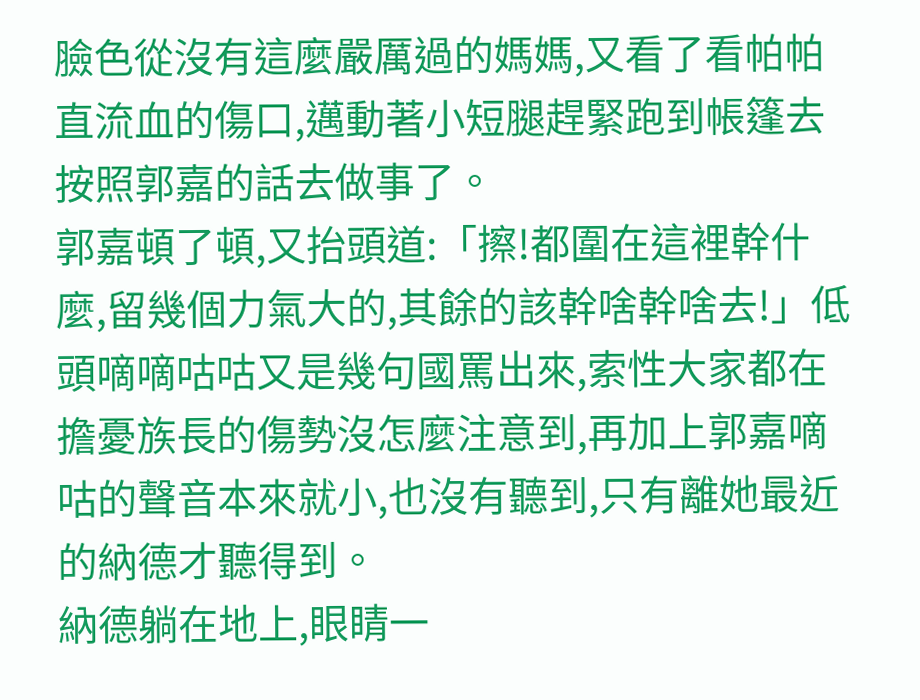臉色從沒有這麼嚴厲過的媽媽,又看了看帕帕直流血的傷口,邁動著小短腿趕緊跑到帳篷去按照郭嘉的話去做事了。
郭嘉頓了頓,又抬頭道:「擦!都圍在這裡幹什麼,留幾個力氣大的,其餘的該幹啥幹啥去!」低頭嘀嘀咕咕又是幾句國罵出來,索性大家都在擔憂族長的傷勢沒怎麼注意到,再加上郭嘉嘀咕的聲音本來就小,也沒有聽到,只有離她最近的納德才聽得到。
納德躺在地上,眼睛一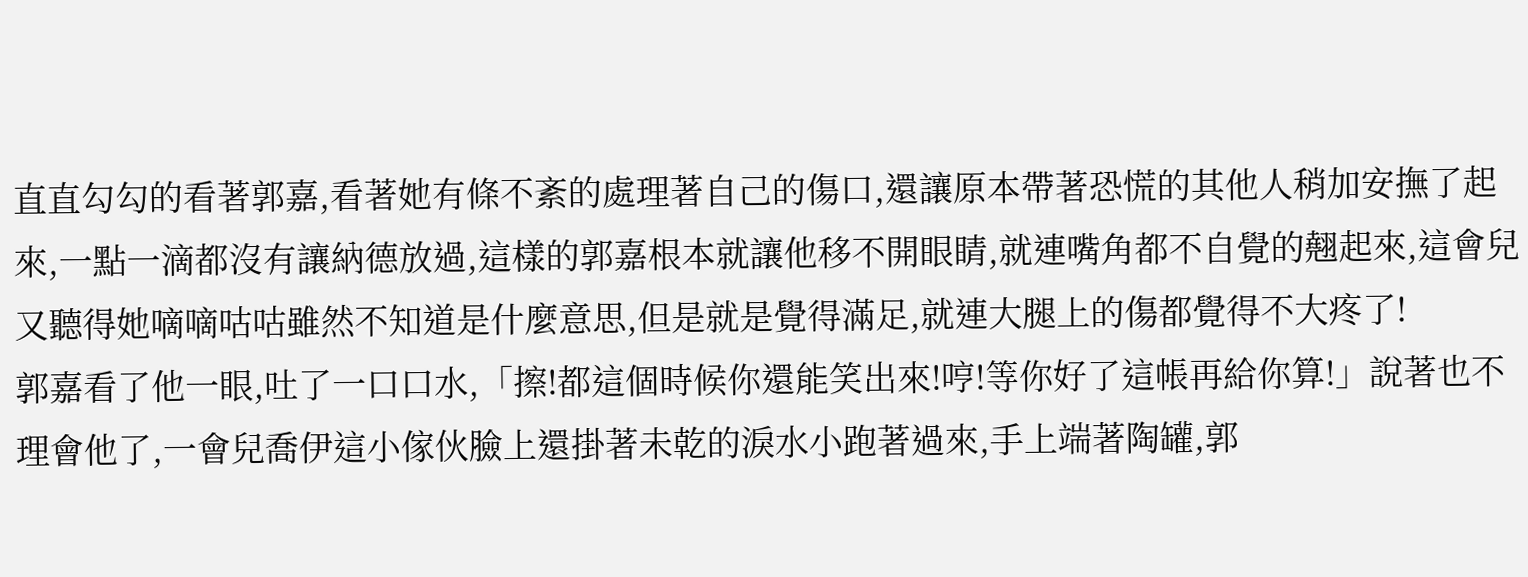直直勾勾的看著郭嘉,看著她有條不紊的處理著自己的傷口,還讓原本帶著恐慌的其他人稍加安撫了起來,一點一滴都沒有讓納德放過,這樣的郭嘉根本就讓他移不開眼睛,就連嘴角都不自覺的翹起來,這會兒又聽得她嘀嘀咕咕雖然不知道是什麼意思,但是就是覺得滿足,就連大腿上的傷都覺得不大疼了!
郭嘉看了他一眼,吐了一口口水,「擦!都這個時候你還能笑出來!哼!等你好了這帳再給你算!」說著也不理會他了,一會兒喬伊這小傢伙臉上還掛著未乾的淚水小跑著過來,手上端著陶罐,郭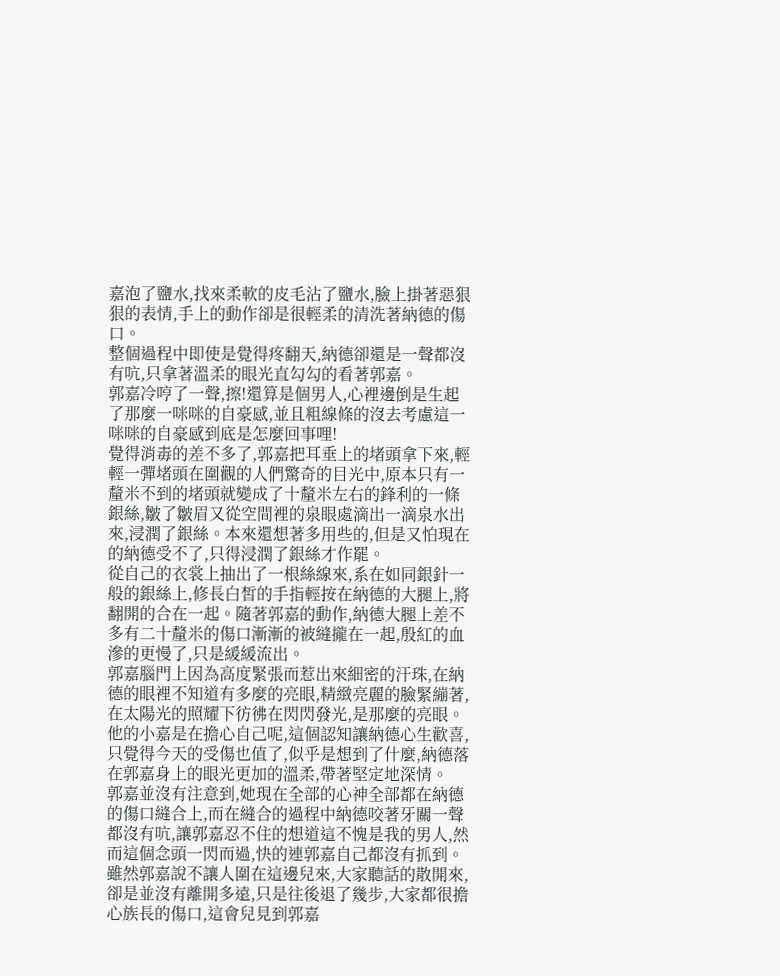嘉泡了鹽水,找來柔軟的皮毛沾了鹽水,臉上掛著惡狠狠的表情,手上的動作卻是很輕柔的清洗著納德的傷口。
整個過程中即使是覺得疼翻天,納德卻還是一聲都沒有吭,只拿著溫柔的眼光直勾勾的看著郭嘉。
郭嘉冷哼了一聲,擦!還算是個男人,心裡邊倒是生起了那麼一咪咪的自豪感,並且粗線條的沒去考慮這一咪咪的自豪感到底是怎麼回事哩!
覺得消毒的差不多了,郭嘉把耳垂上的堵頭拿下來,輕輕一彈堵頭在圍觀的人們驚奇的目光中,原本只有一釐米不到的堵頭就變成了十釐米左右的鋒利的一條銀絲,皺了皺眉又從空間裡的泉眼處滴出一滴泉水出來,浸潤了銀絲。本來還想著多用些的,但是又怕現在的納德受不了,只得浸潤了銀絲才作罷。
從自己的衣裳上抽出了一根絲線來,系在如同銀針一般的銀絲上,修長白皙的手指輕按在納德的大腿上,將翻開的合在一起。隨著郭嘉的動作,納德大腿上差不多有二十釐米的傷口漸漸的被縫攏在一起,殷紅的血滲的更慢了,只是緩緩流出。
郭嘉腦門上因為高度緊張而惹出來細密的汗珠,在納德的眼裡不知道有多麼的亮眼,精緻亮麗的臉緊繃著,在太陽光的照耀下彷彿在閃閃發光,是那麼的亮眼。他的小嘉是在擔心自己呢,這個認知讓納德心生歡喜,只覺得今天的受傷也值了,似乎是想到了什麼,納德落在郭嘉身上的眼光更加的溫柔,帶著堅定地深情。
郭嘉並沒有注意到,她現在全部的心神全部都在納德的傷口縫合上,而在縫合的過程中納德咬著牙關一聲都沒有吭,讓郭嘉忍不住的想道這不愧是我的男人,然而這個念頭一閃而過,快的連郭嘉自己都沒有抓到。
雖然郭嘉說不讓人圍在這邊兒來,大家聽話的散開來,卻是並沒有離開多遠,只是往後退了幾步,大家都很擔心族長的傷口,這會兒見到郭嘉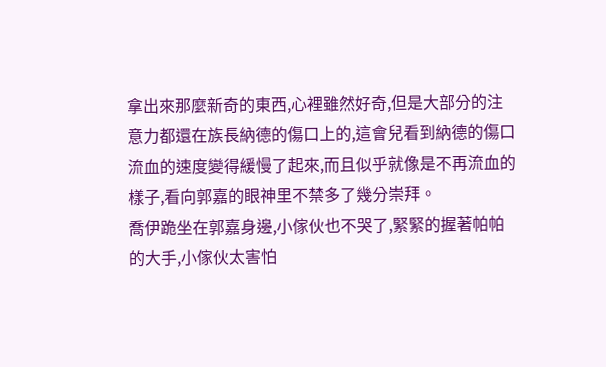拿出來那麼新奇的東西,心裡雖然好奇,但是大部分的注意力都還在族長納德的傷口上的,這會兒看到納德的傷口流血的速度變得緩慢了起來,而且似乎就像是不再流血的樣子,看向郭嘉的眼神里不禁多了幾分崇拜。
喬伊跪坐在郭嘉身邊,小傢伙也不哭了,緊緊的握著帕帕的大手,小傢伙太害怕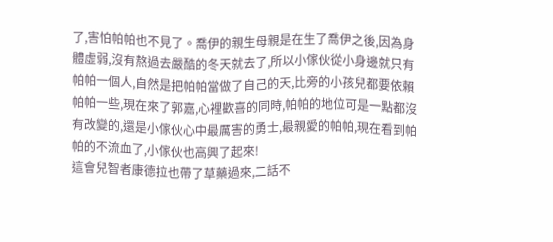了,害怕帕帕也不見了。喬伊的親生母親是在生了喬伊之後,因為身體虛弱,沒有熬過去嚴酷的冬天就去了,所以小傢伙從小身邊就只有帕帕一個人,自然是把帕帕當做了自己的天,比旁的小孩兒都要依賴帕帕一些,現在來了郭嘉,心裡歡喜的同時,帕帕的地位可是一點都沒有改變的,還是小傢伙心中最厲害的勇士,最親愛的帕帕,現在看到帕帕的不流血了,小傢伙也高興了起來!
這會兒智者康德拉也帶了草藥過來,二話不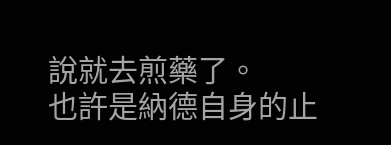說就去煎藥了。
也許是納德自身的止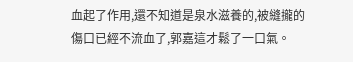血起了作用,還不知道是泉水滋養的,被縫攏的傷口已經不流血了,郭嘉這才鬆了一口氣。